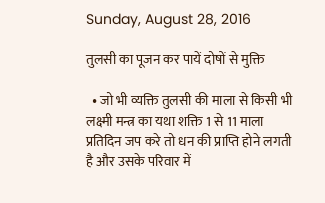Sunday, August 28, 2016

तुलसी का पूजन कर पायें दोषों से मुक्ति

  • जो भी व्यक्ति तुलसी की माला से किसी भी लक्ष्मी मन्त्र का यथा शक्ति 1 से 11 माला प्रतिदिन जप करे तो धन की प्राप्ति होने लगती है और उसके परिवार में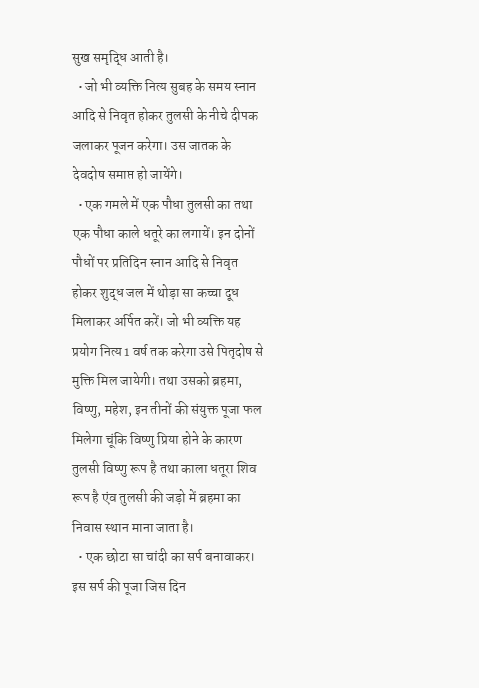सुख समृद्धि आती है।
  • जो भी व्यक्ति नित्य सुबह के समय स्नान आदि से निवृत होकर तुलसी के नीचे दीपक जलाकर पूजन करेगा। उस जातक के देवदोष समाप्त हो जायेंगे।
  • एक गमले में एक पौधा तुलसी का तथा एक पौधा काले धतूरे का लगायें। इन दोनों पौधों पर प्रतिदिन स्नान आदि से निवृत होकर शुद्ध जल में थोड़ा सा कच्चा दूध मिलाकर अर्पित करें। जो भी व्यक्ति यह प्रयोग नित्य 1 वर्ष तक करेगा उसे पितृदोष से मुक्ति मिल जायेगी। तथा उसको ब्रहमा, विष्णु, महेश, इन तीनों की संयुक्त पूजा फल मिलेगा चूंकि विष्णु प्रिया होने के कारण तुलसी विष्णु रूप है तथा काला धतूरा शिव रूप है एंव तुलसी की जड़ो में ब्रहमा का निवास स्थान माना जाता है।
  • एक छोटा सा चांदी का सर्प बनावाकर। इस सर्प की पूजा जिस दिन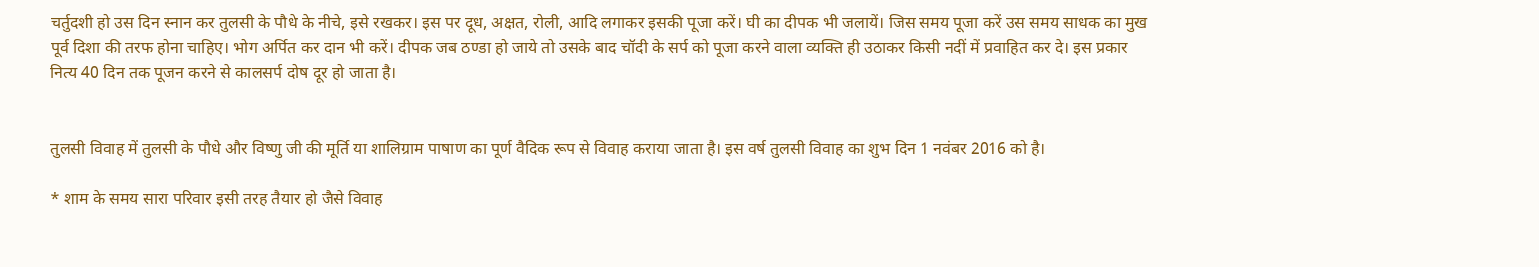चर्तुदशी हो उस दिन स्नान कर तुलसी के पौधे के नीचे, इसे रखकर। इस पर दूध, अक्षत, रोली, आदि लगाकर इसकी पूजा करें। घी का दीपक भी जलायें। जिस समय पूजा करें उस समय साधक का मुख पूर्व दिशा की तरफ होना चाहिए। भोग अर्पित कर दान भी करें। दीपक जब ठण्डा हो जाये तो उसके बाद चॉदी के सर्प को पूजा करने वाला व्यक्ति ही उठाकर किसी नदीं में प्रवाहित कर दे। इस प्रकार नित्य 40 दिन तक पूजन करने से कालसर्प दोष दूर हो जाता है।


तुलसी विवाह में तुलसी के पौधे और विष्णु जी की मूर्ति या शालिग्राम पाषाण का पूर्ण वैदिक रूप से विवाह कराया जाता है। इस वर्ष तुलसी विवाह का शुभ दिन 1 नवंबर 2016 को है।

* शाम के समय सारा परिवार इसी तरह तैयार हो जैसे विवाह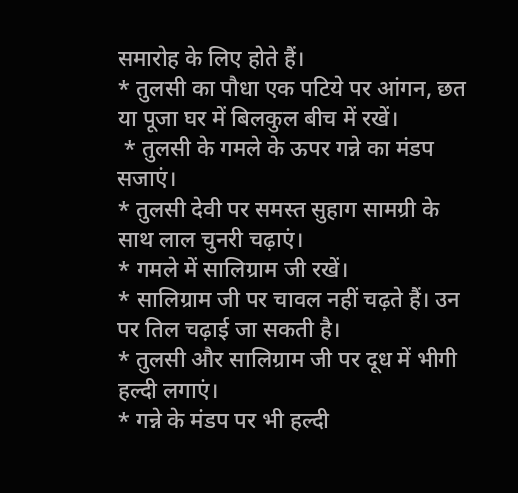समारोह के लिए होते हैं।
* तुलसी का पौधा एक पटिये पर आंगन, छत या पूजा घर में बिलकुल बीच में रखें।
 * तुलसी के गमले के ऊपर गन्ने का मंडप सजाएं।
* तुलसी देवी पर समस्त सुहाग सामग्री के साथ लाल चुनरी चढ़ाएं।
* गमले में सालिग्राम जी रखें।
* सालिग्राम जी पर चावल नहीं चढ़ते हैं। उन पर तिल चढ़ाई जा सकती है।
* तुलसी और सालिग्राम जी पर दूध में भीगी हल्दी लगाएं।
* गन्ने के मंडप पर भी हल्दी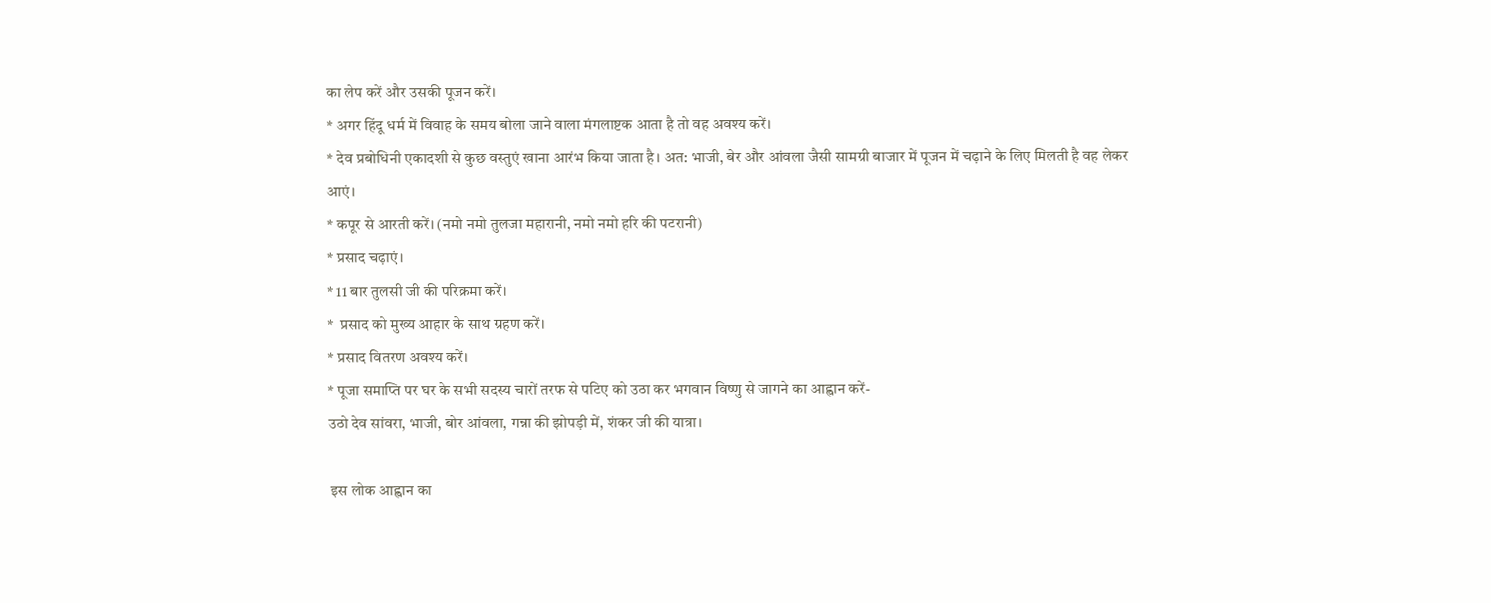का लेप करें और उसकी पूजन करें।
* अगर हिंदू धर्म में विवाह के समय बोला जाने वाला मंगलाष्टक आता है तो वह अवश्य करें।
* देव प्रबोधिनी एकादशी से कुछ वस्तुएं खाना आरंभ किया जाता है। अत: भाजी, बेर और आंवला जैसी सामग्री बाजार में पूजन में चढ़ाने के लिए मिलती है वह लेकर आएं।
* कपूर से आरती करें। (नमो नमो तुलजा महारानी, नमो नमो हरि की पटरानी)
* प्रसाद चढ़ाएं।
* 11 बार तुलसी जी की परिक्रमा करें।
*  प्रसाद को मुख्य आहार के साथ ग्रहण करें।
* प्रसाद वितरण अवश्य करें।
* पूजा समाप्ति पर घर के सभी सदस्य चारों तरफ से पटिए को उठा कर भगवान विष्णु से जागने का आह्वान करें-
उठो देव सांवरा, भाजी, बोर आंवला, गन्ना की झोपड़ी में, शंकर जी की यात्रा।

 इस लोक आह्वान का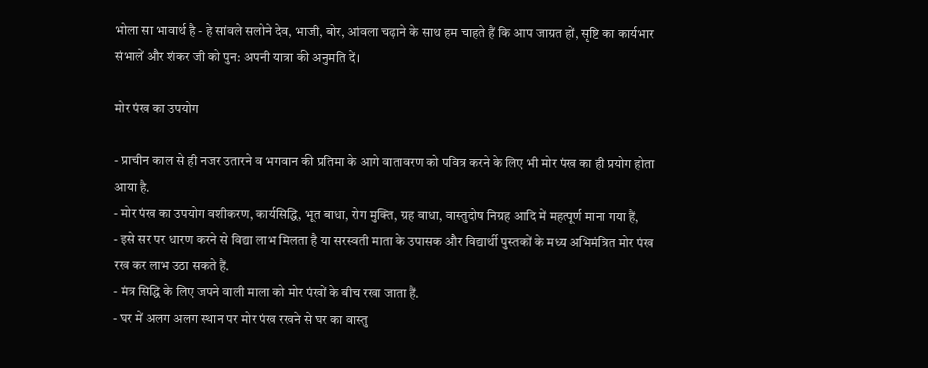भोला सा भावार्थ है - हे सांवले सलोने देव, भाजी, बोर, आंवला चढ़ाने के साथ हम चाहते हैं कि आप जाग्रत हों, सृष्टि का कार्यभार संभालें और शंकर जी को पुन: अपनी यात्रा की अनुमति दें।

मोर पंख का उपयोग

- प्राचीन काल से ही नजर उतारने व भगवान की प्रतिमा के आगे वातावरण को पवित्र करने के लिए भी मोर पंख का ही प्रयोग होता आया है.
- मोर पंख का उपयोग वशीकरण, कार्यसिद्धि, भूत बाधा, रोग मुक्ति, ग्रह वाधा, वास्तुदोष निग्रह आदि में महत्पूर्ण माना गया हैं,
- इसे सर पर धारण करने से विद्या लाभ मिलता है या सरस्वती माता के उपासक और विद्यार्थी पुस्तकों के मध्य अभिमंत्रित मोर पंख रख कर लाभ उठा सकते हैं.
- मंत्र सिद्धि के लिए जपने वाली माला को मोर पंखों के बीच रखा जाता हैं.
- घर में अलग अलग स्थान पर मोर पंख रखने से घर का वास्तु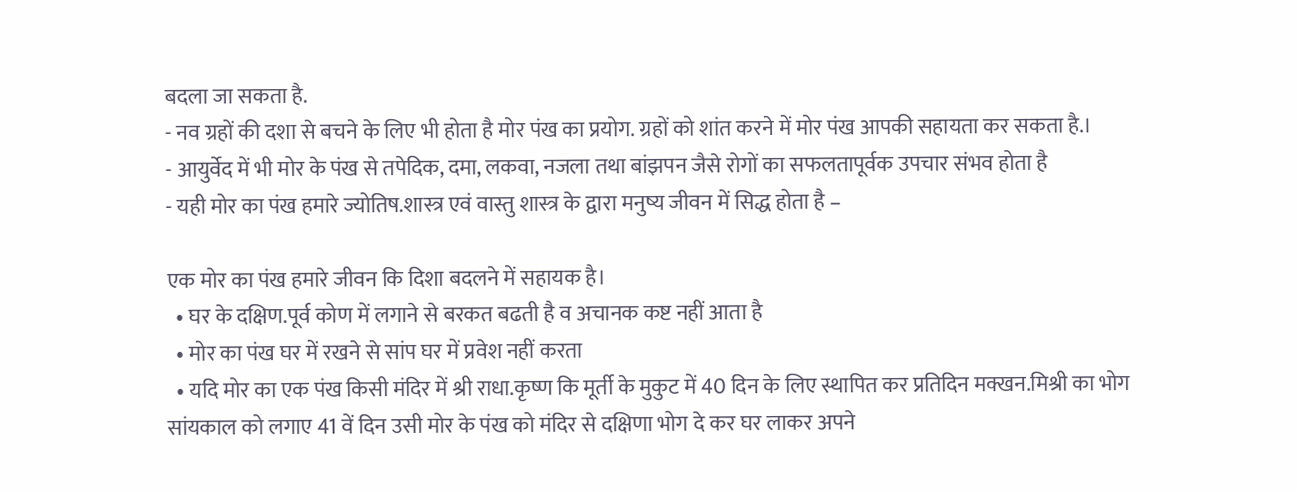बदला जा सकता है.
- नव ग्रहों की दशा से बचने के लिए भी होता है मोर पंख का प्रयोग. ग्रहों को शांत करने में मोर पंख आपकी सहायता कर सकता है.।
- आयुर्वेद में भी मोर के पंख से तपेदिक, दमा, लकवा, नजला तथा बांझपन जैसे रोगों का सफलतापूर्वक उपचार संभव होता है
- यही मोर का पंख हमारे ज्योतिष.शास्त्र एवं वास्तु शास्त्र के द्वारा मनुष्य जीवन में सिद्ध होता है –

एक मोर का पंख हमारे जीवन कि दिशा बदलने में सहायक है।
  • घर के दक्षिण.पूर्व कोण में लगाने से बरकत बढती है व अचानक कष्ट नहीं आता है
  • मोर का पंख घर में रखने से सांप घर में प्रवेश नहीं करता
  • यदि मोर का एक पंख किसी मंदिर में श्री राधा.कृष्ण कि मूर्ती के मुकुट में 40 दिन के लिए स्थापित कर प्रतिदिन मक्खन.मिश्री का भोग सांयकाल को लगाए 41 वें दिन उसी मोर के पंख को मंदिर से दक्षिणा भोग दे कर घर लाकर अपने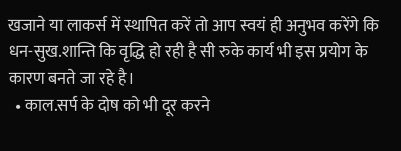खजाने या लाकर्स में स्थापित करें तो आप स्वयं ही अनुभव करेंगे कि धन-सुख.शान्ति कि वृद्धि हो रही है सी रुके कार्य भी इस प्रयोग के कारण बनते जा रहे है।
  • काल.सर्प के दोष को भी दूर करने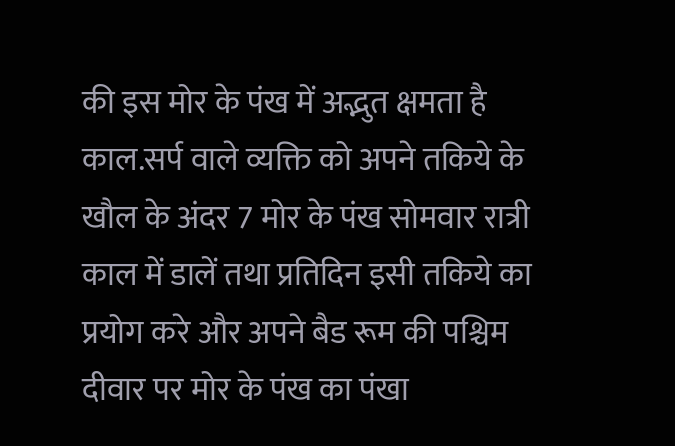की इस मोर के पंख में अद्भुत क्षमता है काल.सर्प वाले व्यक्ति को अपने तकिये के खौल के अंदर 7 मोर के पंख सोमवार रात्री काल में डालें तथा प्रतिदिन इसी तकिये का प्रयोग करे और अपने बैड रूम की पश्चिम दीवार पर मोर के पंख का पंखा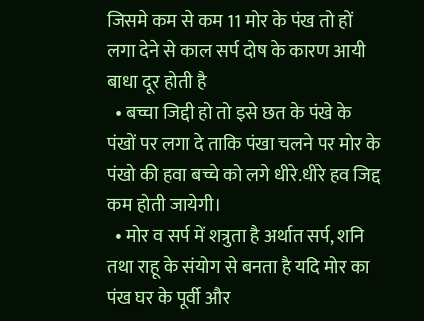जिसमे कम से कम 11 मोर के पंख तो हों लगा देने से काल सर्प दोष के कारण आयी बाधा दूर होती है
  • बच्चा जिद्दी हो तो इसे छत के पंखे के पंखों पर लगा दे ताकि पंखा चलने पर मोर के पंखो की हवा बच्चे को लगे धीरे.धीरे हव जिद्द कम होती जायेगी।
  • मोर व सर्प में शत्रुता है अर्थात सर्प, शनि तथा राहू के संयोग से बनता है यदि मोर का पंख घर के पूर्वी और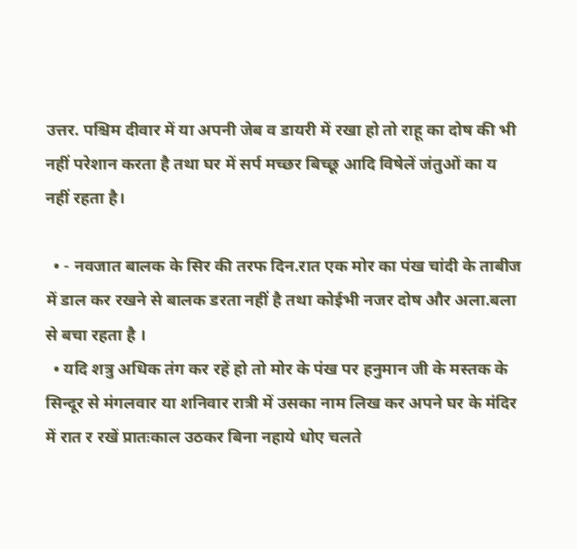उत्तर. पश्चिम दीवार में या अपनी जेब व डायरी में रखा हो तो राहू का दोष की भी नहीं परेशान करता है तथा घर में सर्प मच्छर बिच्छू आदि विषेलें जंतुओं का य नहीं रहता है।

  • - नवजात बालक के सिर की तरफ दिन.रात एक मोर का पंख चांदी के ताबीज में डाल कर रखने से बालक डरता नहीं है तथा कोईभी नजर दोष और अला.बला से बचा रहता है ।
  • यदि शत्रु अधिक तंग कर रहें हो तो मोर के पंख पर हनुमान जी के मस्तक के सिन्दूर से मंगलवार या शनिवार रात्री में उसका नाम लिख कर अपने घर के मंदिर में रात र रखें प्रातःकाल उठकर बिना नहाये धोए चलते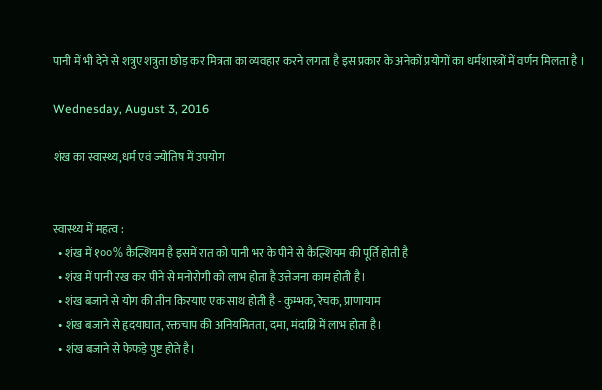पानी में भी देने से शत्रुए शत्रुता छोड़ कर मित्रता का व्यवहार करने लगता है इस प्रकार के अनेकों प्रयोगों का धर्मशास्त्रों में वर्णन मिलता है ।

Wednesday, August 3, 2016

शंख का स्वास्थ्य,धर्म एवं ज्योतिष में उपयोग


स्वास्थ्य में महत्व :
  • शंख में १००% कैल्शियम है इसमें रात को पानी भर के पीने से कैल्शियम की पूर्ति होती है
  • शंख में पानी रख कर पीने से मनोरोगी को लाभ होता है उत्तेजना काम होती है।
  • शंख बजाने से योग की तीन किरयाए एक साथ होती है - कुम्भक, रेचक, प्राणायाम
  • शंख बजाने से हृदयाघात, रक्तचाप की अनियमितता, दमा, मंदाग्नि में लाभ होता है।
  • शंख बजाने से फेफड़े पुष्ट होते है।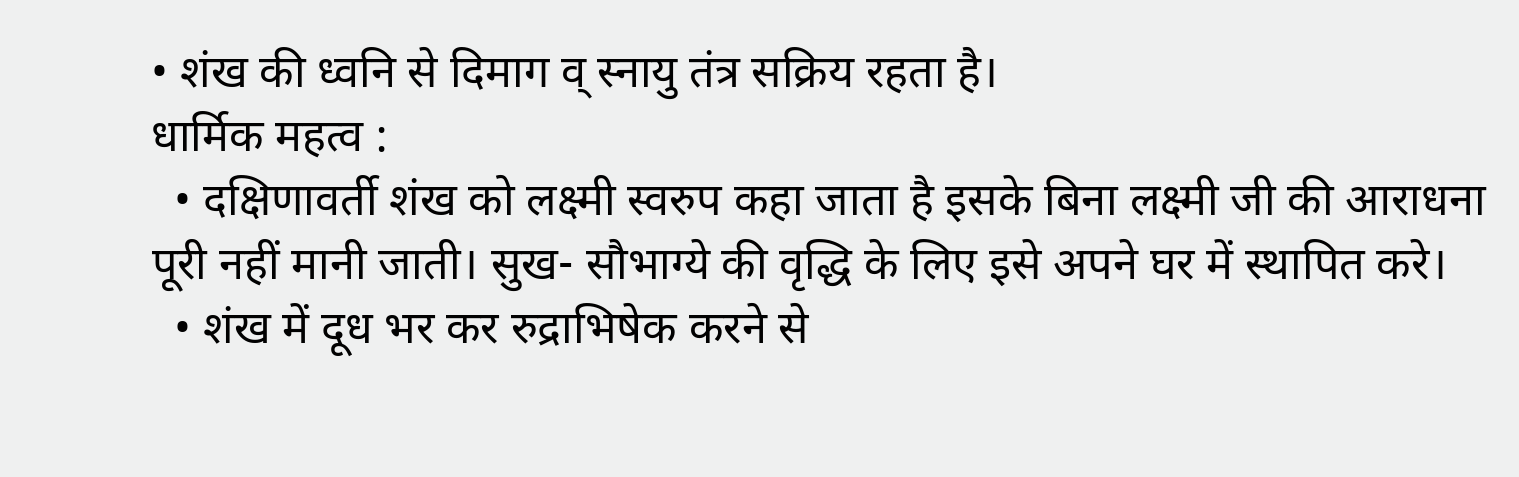• शंख की ध्वनि से दिमाग व् स्नायु तंत्र सक्रिय रहता है।
धार्मिक महत्व :
  • दक्षिणावर्ती शंख को लक्ष्मी स्वरुप कहा जाता है इसके बिना लक्ष्मी जी की आराधना पूरी नहीं मानी जाती। सुख- सौभाग्ये की वृद्धि के लिए इसे अपने घर में स्थापित करे।
  • शंख में दूध भर कर रुद्राभिषेक करने से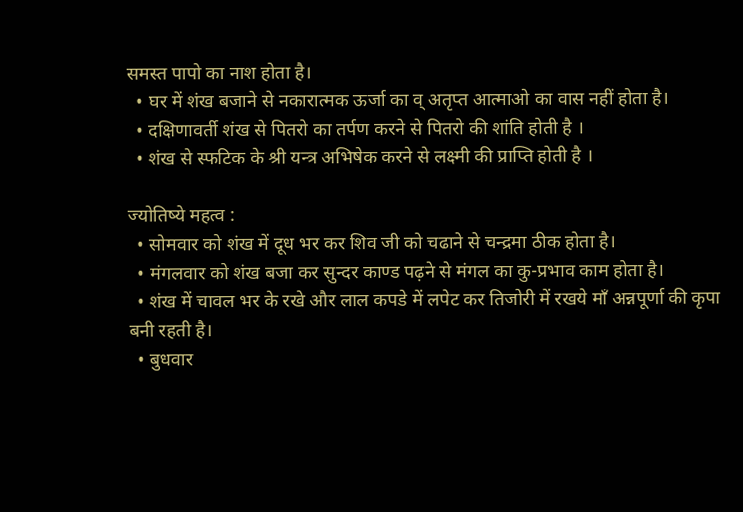समस्त पापो का नाश होता है।
  • घर में शंख बजाने से नकारात्मक ऊर्जा का व् अतृप्त आत्माओ का वास नहीं होता है।
  • दक्षिणावर्ती शंख से पितरो का तर्पण करने से पितरो की शांति होती है ।
  • शंख से स्फटिक के श्री यन्त्र अभिषेक करने से लक्ष्मी की प्राप्ति होती है ।

ज्योतिष्ये महत्व :
  • सोमवार को शंख में दूध भर कर शिव जी को चढाने से चन्द्रमा ठीक होता है।
  • मंगलवार को शंख बजा कर सुन्दर काण्ड पढ़ने से मंगल का कु-प्रभाव काम होता है।
  • शंख में चावल भर के रखे और लाल कपडे में लपेट कर तिजोरी में रखये माँ अन्नपूर्णा की कृपा बनी रहती है।
  • बुधवार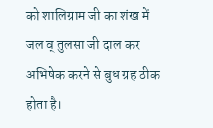को शालिग्राम जी का शंख में जल व् तुलसा जी दाल कर अभिषेक करने से बुध ग्रह ठीक होता है।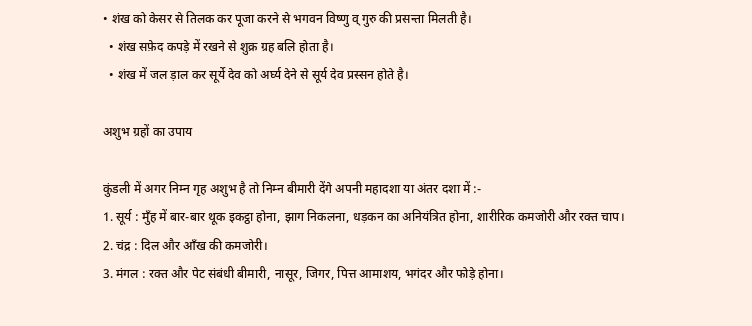• शंख को केसर से तिलक कर पूजा करने से भगवन विष्णु व् गुरु की प्रसन्ता मिलती है।
  • शंख सफ़ेद कपड़े में रखने से शुक्र ग्रह बलि होता है।
  • शंख में जल ड़ाल कर सूर्ये देव को अर्घ्य देने से सूर्य देव प्रस्सन होते है।

अशुभ ग्रहों का उपाय

कुंडली में अगर निम्न गृह अशुभ है तो निम्न बीमारी देंगे अपनी महादशा या अंतर दशा में :-
1. सूर्य : मुँह में बार-बार थूक इकट्ठा होना, झाग निकलना, धड़कन का अनियंत्रित होना, शारीरिक कमजोरी और रक्त चाप।
2. चंद्र : दिल और आँख की कमजोरी।
3. मंगल : रक्त और पेट संबंधी बीमारी, नासूर, जिगर, पित्त आमाशय, भगंदर और फोड़े होना।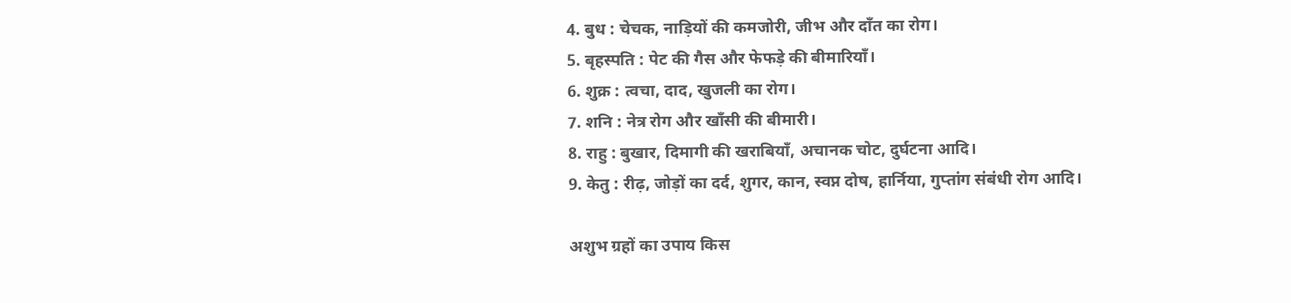4. बुध : चेचक, नाड़ियों की कमजोरी, जीभ और दाँत का रोग।
5. बृहस्पति : पेट की गैस और फेफड़े की बीमारियाँ।
6. शुक्र : त्वचा, दाद, खुजली का रोग।
7. शनि : नेत्र रोग और खाँसी की बीमारी।
8. राहु : बुखार, दिमागी की खराबियाँ, अचानक चोट, दुर्घटना आदि।
9. केतु : रीढ़, जोड़ों का दर्द, शुगर, कान, स्वप्न दोष, हार्निया, गुप्तांग संबंधी रोग आदि।

अशुभ ग्रहों का उपाय किस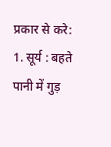प्रकार से करे:
1. सूर्य : बहते पानी में गुड़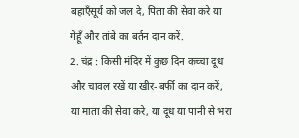बहाएँसूर्य को जल दे, पिता की सेवा करे या गेहूँ और तांबे का बर्तन दान करें.
2. चंद्र : किसी मंदिर में कुछ दिन कच्चा दूध और चावल रखें या खीर-बर्फी का दान करें, या माता की सेवा करे, या दूध या पानी से भरा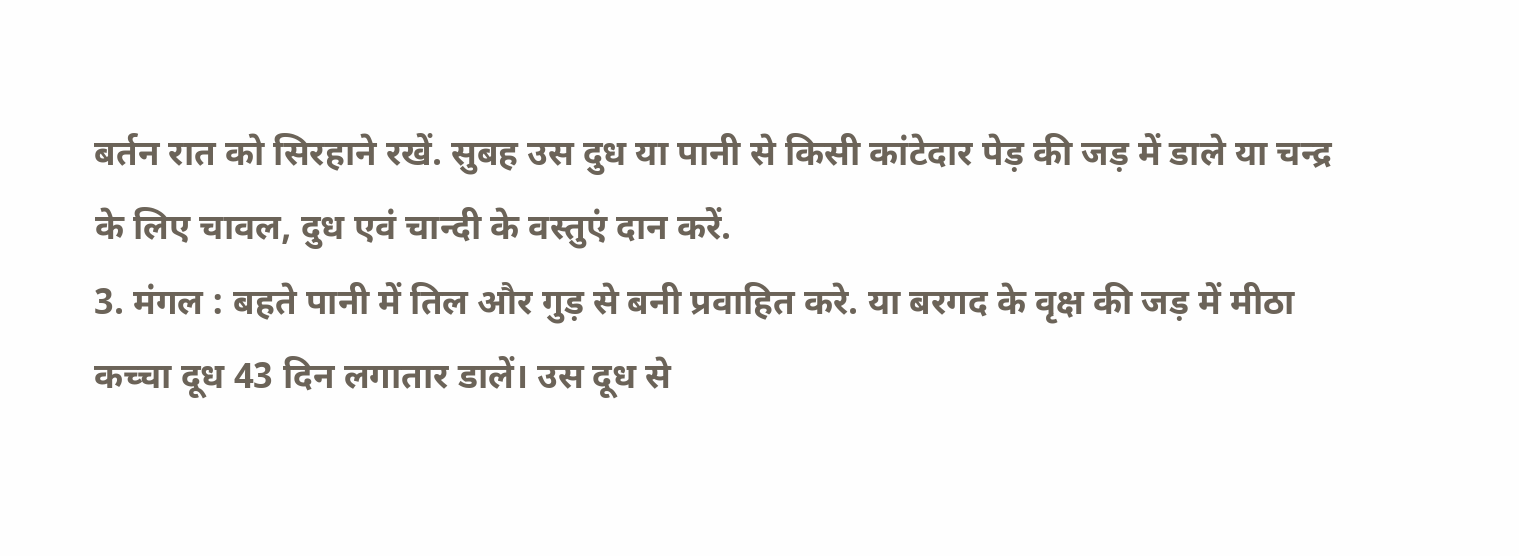बर्तन रात को सिरहाने रखें. सुबह उस दुध या पानी से किसी कांटेदार पेड़ की जड़ में डाले या चन्द्र के लिए चावल, दुध एवं चान्दी के वस्तुएं दान करें.
3. मंगल : बहते पानी में तिल और गुड़ से बनी प्रवाहित करे. या बरगद के वृक्ष की जड़ में मीठा कच्चा दूध 43 दिन लगातार डालें। उस दूध से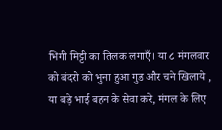भिगी मिट्टी का तिलक लगाएँ। या ८ मंगलवार को बंदरो को भुना हुआ गुड और चने खिलाये , या बड़े भाई बहन के सेवा करे, मंगल के लिए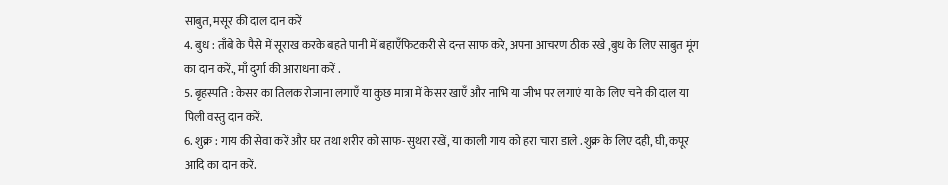साबुत, मसूर की दाल दान करें
4. बुध : ताँबे के पैसे में सूराख करके बहते पानी में बहाएँफिटकरी से दन्त साफ करे, अपना आचरण ठीक रखे ,बुध के लिए साबुत मूंग का दान करें., माँ दुर्गा की आराधना करें .
5. बृहस्पति : केसर का तिलक रोजाना लगाएँ या कुछ मात्रा में केसर खाएँ और नाभि या जीभ पर लगाएं या के लिए चने की दाल या पिली वस्तु दान करें.
6. शुक्र : गाय की सेवा करें और घर तथा शरीर को साफ-सुथरा रखें, या काली गाय को हरा चारा डाले .शुक्र के लिए दही, घी, कपूर आदि का दान करें.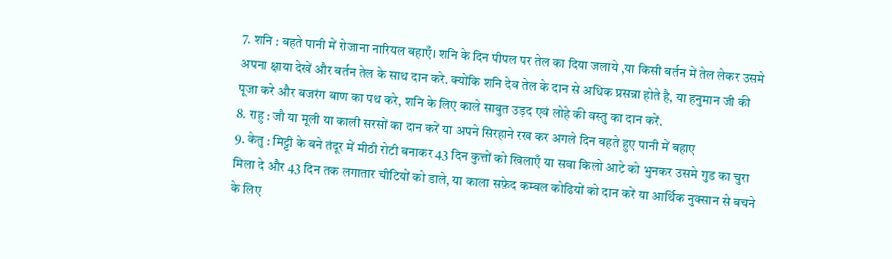7. शनि : बहते पानी में रोजाना नारियल बहाएँ। शनि के दिन पीपल पर तेल का दिया जलाये ,या किसी बर्तन में तेल लेकर उसमे अपना क्षाया देखें और बर्तन तेल के साथ दान करे. क्योंकि शनि देव तेल के दान से अधिक प्रसन्ना होते है, या हनुमान जी की पूजा करे और बजरंग बाण का पथ करे, शनि के लिए काले साबुत उड़द एवं लोहे की वस्तु का दान करें.
8. राहु : जौ या मूली या काली सरसों का दान करें या अपने सिरहाने रख कर अगले दिन बहते हुए पानी में बहाए
9. केतु : मिट्टी के बने तंदूर में मीठी रोटी बनाकर 43 दिन कुत्तों को खिलाएँ या सवा किलो आटे को भुनकर उसमे गुड का चुरा मिला दे और 43 दिन तक लगातार चींटियों को डाले, या काला सफ़ेद कम्बल कोढियों को दान करें या आर्थिक नुक्सान से बचने के लिए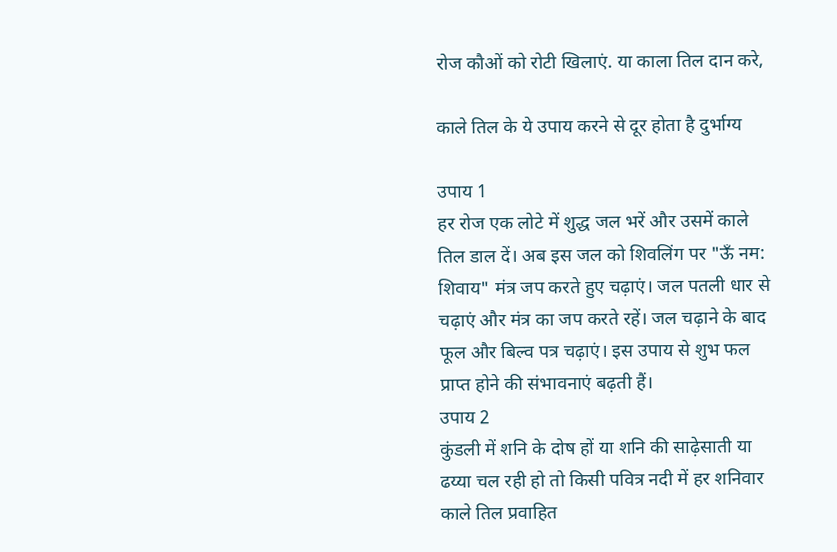रोज कौओं को रोटी खिलाएं. या काला तिल दान करे,

काले तिल के ये उपाय करने से दूर होता है दुर्भाग्य

उपाय 1
हर रोज एक लोटे में शुद्ध जल भरें और उसमें काले तिल डाल दें। अब इस जल को शिवलिंग पर "ऊँ नम: शिवाय" मंत्र जप करते हुए चढ़ाएं। जल पतली धार से चढ़ाएं और मंत्र का जप करते रहें। जल चढ़ाने के बाद फूल और बिल्व पत्र चढ़ाएं। इस उपाय से शुभ फल प्राप्त होने की संभावनाएं बढ़ती हैं।
उपाय 2
कुंडली में शनि के दोष हों या शनि की साढ़ेसाती या ढय्या चल रही हो तो किसी पवित्र नदी में हर शनिवार काले तिल प्रवाहित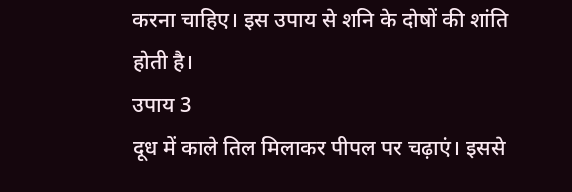करना चाहिए। इस उपाय से शनि के दोषों की शांति होती है।
उपाय 3
दूध में काले तिल मिलाकर पीपल पर चढ़ाएं। इससे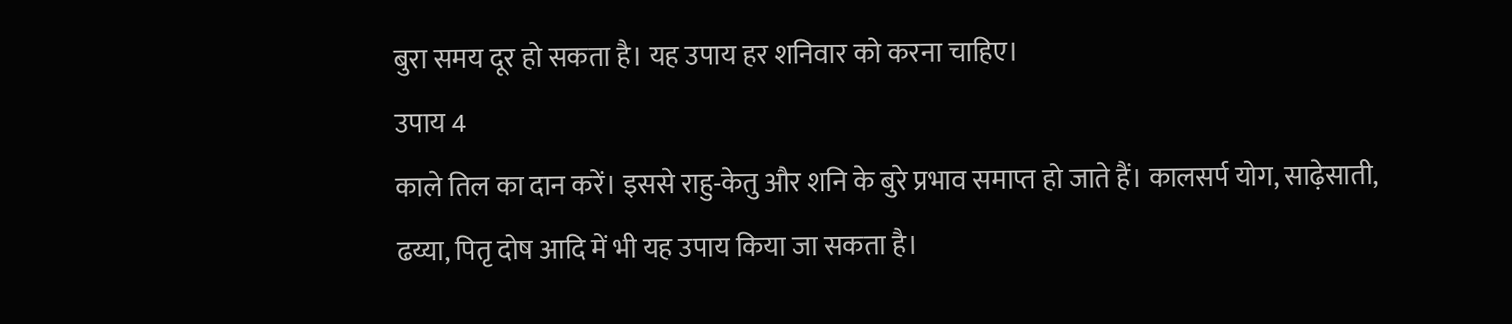बुरा समय दूर हो सकता है। यह उपाय हर शनिवार को करना चाहिए।
उपाय 4
काले तिल का दान करें। इससे राहु-केतु और शनि के बुरे प्रभाव समाप्त हो जाते हैं। कालसर्प योग, साढ़ेसाती, ढय्या, पितृ दोष आदि में भी यह उपाय किया जा सकता है।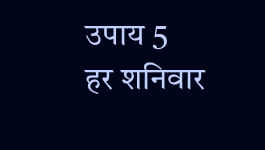उपाय 5
हर शनिवार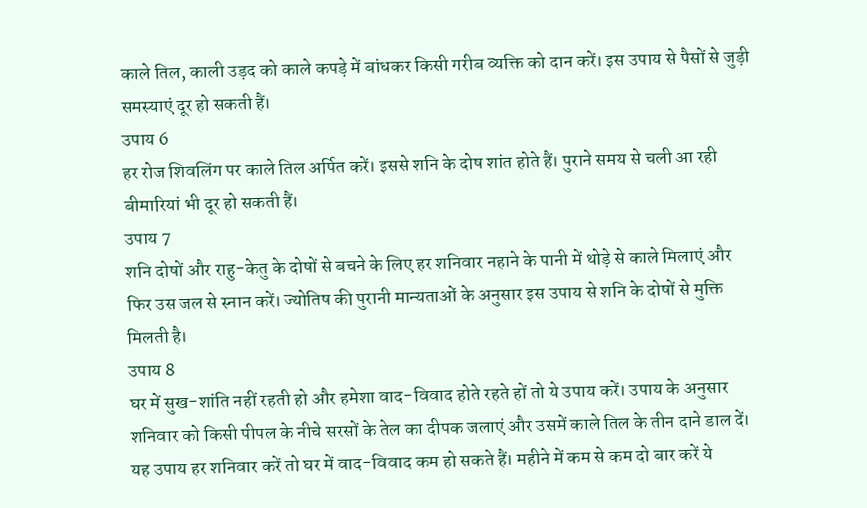काले तिल, काली उड़द को काले कपड़े में बांधकर किसी गरीब व्यक्ति को दान करें। इस उपाय से पैसों से जुड़ी समस्याएं दूर हो सकती हैं।
उपाय 6
हर रोज शिवलिंग पर काले तिल अर्पित करें। इससे शनि के दोष शांत होते हैं। पुराने समय से चली आ रही बीमारियां भी दूर हो सकती हैं।
उपाय 7
शनि दोषों और राहु-केतु के दोषों से बचने के लिए हर शनिवार नहाने के पानी में थोड़े से काले मिलाएं और फिर उस जल से स्नान करें। ज्योतिष की पुरानी मान्यताओं के अनुसार इस उपाय से शनि के दोषों से मुक्ति मिलती है।
उपाय 8
घर में सुख-शांति नहीं रहती हो और हमेशा वाद-विवाद होते रहते हों तो ये उपाय करें। उपाय के अनुसार शनिवार को किसी पीपल के नीचे सरसों के तेल का दीपक जलाएं और उसमें काले तिल के तीन दाने डाल दें। यह उपाय हर शनिवार करें तो घर में वाद-विवाद कम हो सकते हैं। महीने में कम से कम दो बार करें ये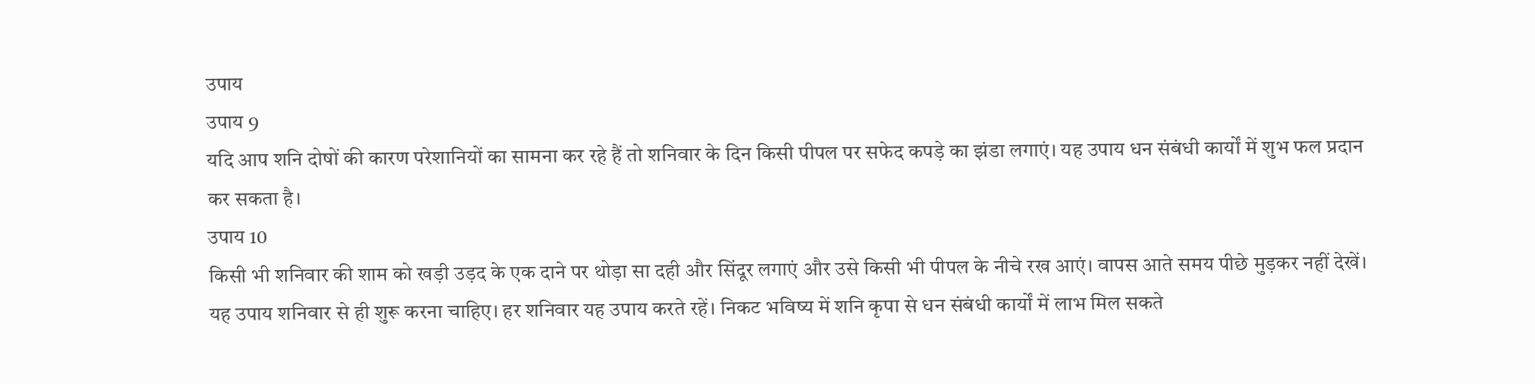उपाय
उपाय 9
यदि आप शनि दोषों की कारण परेशानियों का सामना कर रहे हैं तो शनिवार के दिन किसी पीपल पर सफेद कपड़े का झंडा लगाएं। यह उपाय धन संबंधी कार्यों में शुभ फल प्रदान कर सकता है।
उपाय 10
किसी भी शनिवार की शाम को खड़ी उड़द के एक दाने पर थोड़ा सा दही और सिंदूर लगाएं और उसे किसी भी पीपल के नीचे रख आएं। वापस आते समय पीछे मुड़कर नहीं देखें। यह उपाय शनिवार से ही शुरू करना चाहिए। हर शनिवार यह उपाय करते रहें। निकट भविष्य में शनि कृपा से धन संबंधी कार्यों में लाभ मिल सकते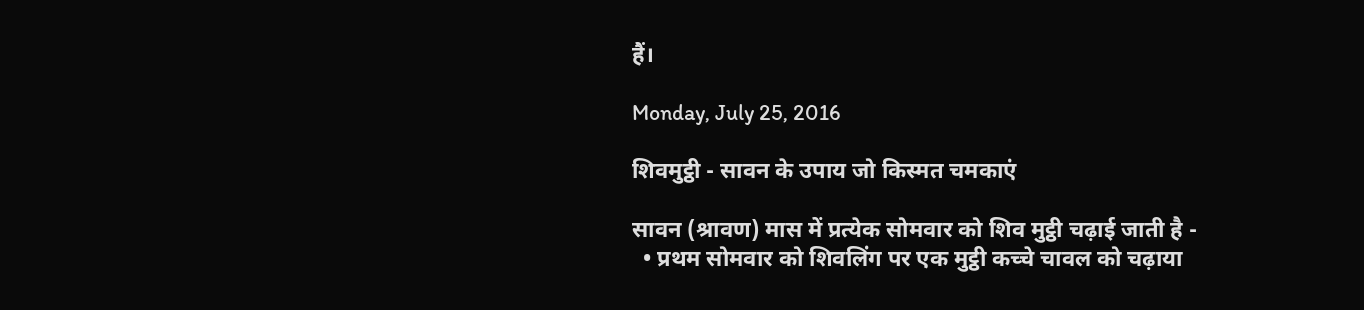हैं।

Monday, July 25, 2016

शिवमुट्ठी - सावन के उपाय जो किस्मत चमकाएं

सावन (श्रावण) मास में प्रत्येक सोमवार को शिव मुट्ठी चढ़ाई जाती है -
  • प्रथम सोमवार को शिवलिंग पर एक मुट्ठी कच्चे चावल को चढ़ाया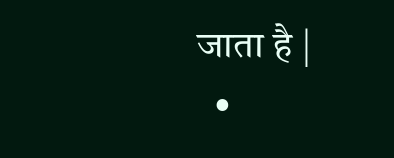जाता है |
  •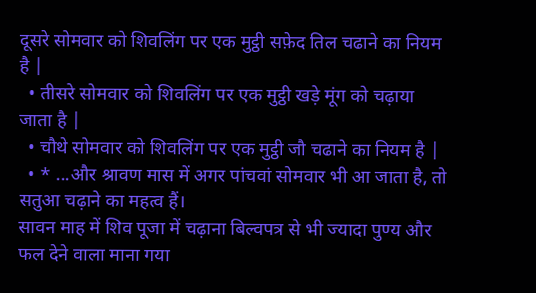दूसरे सोमवार को शिवलिंग पर एक मुट्ठी सफ़ेद तिल चढाने का नियम है |
  • तीसरे सोमवार को शिवलिंग पर एक मुट्ठी खड़े मूंग को चढ़ाया जाता है |
  • चौथे सोमवार को शिवलिंग पर एक मुट्ठी जौ चढाने का नियम है |
  • * ...और श्रावण मास में अगर पांचवां सोमवार भी आ जाता है, तो सतुआ चढ़ाने का महत्व हैं।
सावन माह में शिव पूजा में चढ़ाना बिल्वपत्र से भी ज्यादा पुण्य और फल देने वाला माना गया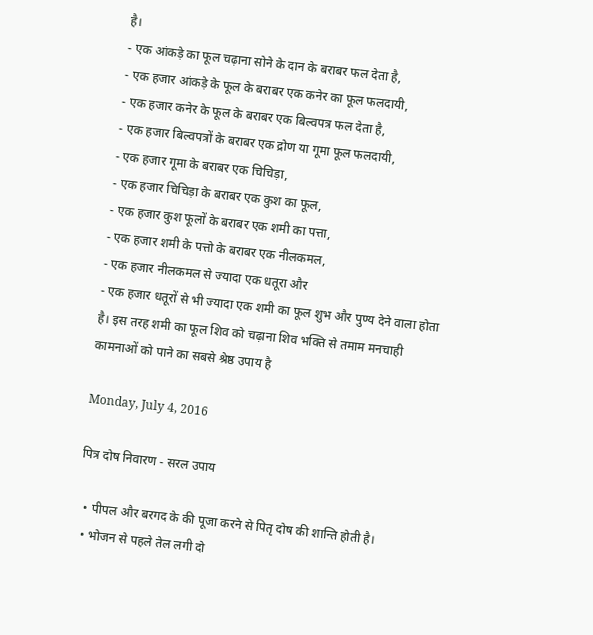है।
- एक आंकड़े का फूल चढ़ाना सोने के दान के बराबर फल देता है,
- एक हजार आंकड़े के फूल के बराबर एक कनेर का फूल फलदायी,
- एक हजार कनेर के फूल के बराबर एक बिल्वपत्र फल देता है,
- एक हजार बिल्वपत्रों के बराबर एक द्रोण या गूमा फूल फलदायी,
- एक हजार गूमा के बराबर एक चिचिड़ा,
- एक हजार चिचिड़ा के बराबर एक कुश का फूल,
- एक हजार कुश फूलों के बराबर एक शमी का पत्ता,
- एक हजार शमी के पत्तो के बराबर एक नीलकमल,
- एक हजार नीलकमल से ज्यादा एक धतूरा और
- एक हजार धतूरों से भी ज्यादा एक शमी का फूल शुभ और पुण्य देने वाला होता है। इस तरह शमी का फूल शिव को चढ़ाना शिव भक्ति से तमाम मनचाही कामनाओं को पाने का सबसे श्रेष्ठ उपाय है

Monday, July 4, 2016

पित्र दोष निवारण - सरल उपाय

  • पीपल और बरगद के की पूजा करने से पितृ दोष की शान्ति होती है।
  • भोजन से पहले तेल लगी दो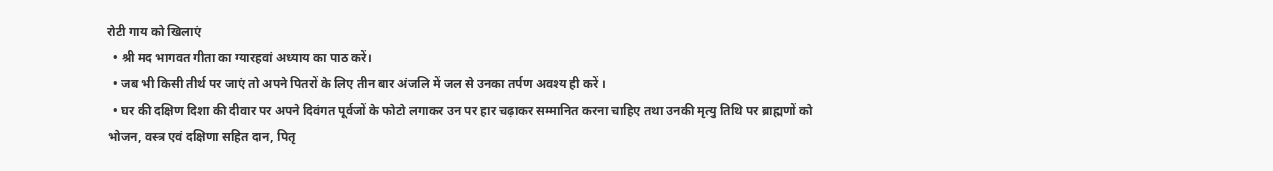रोटी गाय को खिलाएं
  • श्री मद भागवत गीता का ग्यारहवां अध्याय का पाठ करें।
  • जब भी किसी तीर्थ पर जाएं तो अपने पितरों के लिए तीन बार अंजलि में जल से उनका तर्पण अवश्य ही करें ।
  • घर की दक्षिण दिशा की दीवार पर अपने दिवंगत पूर्वजों के फोटो लगाकर उन पर हार चढ़ाकर सम्मानित करना चाहिए तथा उनकी मृत्यु तिथि पर ब्राह्मणों को भोजन, वस्त्र एवं दक्षिणा सहित दान, पितृ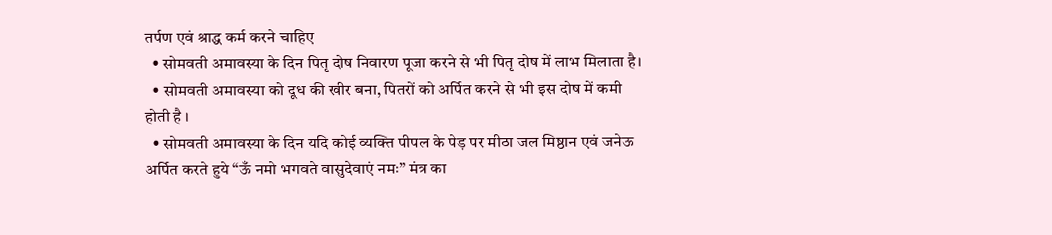तर्पण एवं श्राद्ध कर्म करने चाहिए
  • सोमवती अमावस्या के दिन पितृ दोष निवारण पूजा करने से भी पितृ दोष में लाभ मिलाता है।
  • सोमवती अमावस्या को दूध की खीर बना, पितरों को अर्पित करने से भी इस दोष में कमी होती है ।
  • सोमवती अमावस्या के दिन यदि कोई व्यक्ति पीपल के पेड़ पर मीठा जल मिष्ठान एवं जनेऊ अर्पित करते हुये “ऊँ नमो भगवते वासुदेवाएं नमः” मंत्र का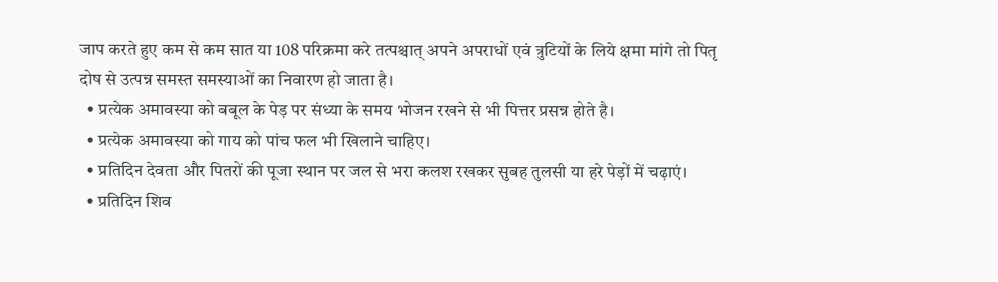जाप करते हुए कम से कम सात या 108 परिक्रमा करे तत्पश्चात् अपने अपराधों एवं त्रुटियों के लिये क्षमा मांगे तो पितृ दोष से उत्पन्न समस्त समस्याओं का निवारण हो जाता है।
  • प्रत्येक अमावस्या को बबूल के पेड़ पर संध्या के समय भोजन रखने से भी पित्तर प्रसन्न होते है।
  • प्रत्येक अमावस्या को गाय को पांच फल भी खिलाने चाहिए।
  • प्रतिदिन देवता और पितरों की पूजा स्थान पर जल से भरा कलश रखकर सुबह तुलसी या हरे पेड़ों में चढ़ाएं।
  • प्रतिदिन शिव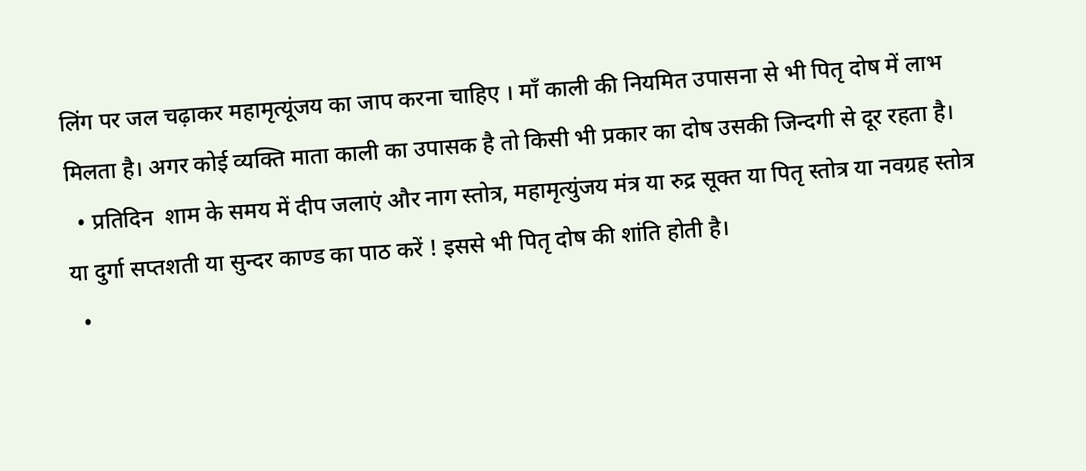लिंग पर जल चढ़ाकर महामृत्यूंजय का जाप करना चाहिए । माँ काली की नियमित उपासना से भी पितृ दोष में लाभ मिलता है। अगर कोई व्यक्ति माता काली का उपासक है तो किसी भी प्रकार का दोष उसकी जिन्दगी से दूर रहता है।
  • प्रतिदिन  शाम के समय में दीप जलाएं और नाग स्तोत्र, महामृत्युंजय मंत्र या रुद्र सूक्त या पितृ स्तोत्र या नवग्रह स्तोत्र या दुर्गा सप्तशती या सुन्दर काण्ड का पाठ करें ! इससे भी पितृ दोष की शांति होती है।
  •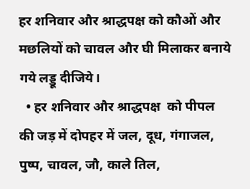हर शनिवार और श्राद्धपक्ष को कौओं और मछलियों को चावल और घी मिलाकर बनाये गये लड्डू दीजिये।
  • हर शनिवार और श्राद्धपक्ष  को पीपल की जड़ में दोपहर में जल, दूध, गंगाजल, पुष्प, चावल, जौ, काले तिल,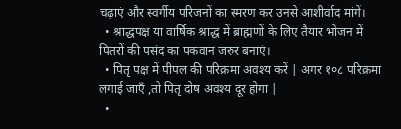चढ़ाएं और स्वर्गीय परिजनों का स्मरण कर उनसे आशीर्वाद मांगें।
  • श्राद्धपक्ष या वार्षिक श्राद्ध में ब्राह्मणों के लिए तैयार भोजन में पितरों की पसंद का पकवान जरुर बनाएं।
  • पितृ पक्ष में पीपल की परिक्रमा अवश्य करें | अगर १०८ परिक्रमा लगाई जाएँ ,तो पितृ दोष अवश्य दूर होगा |
  •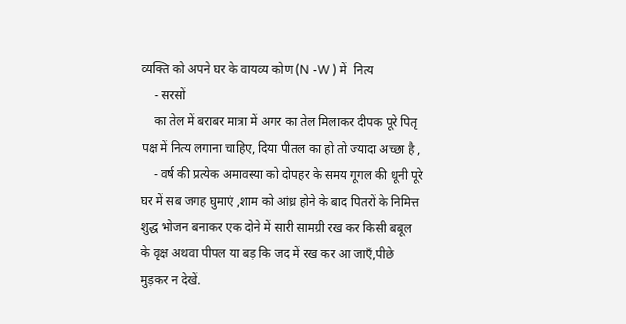व्यक्ति को अपने घर के वायव्य कोण (N -W ) में  नित्य
    - सरसों
    का तेल में बराबर मात्रा में अगर का तेल मिलाकर दीपक पूरे पितृ पक्ष में नित्य लगाना चाहिए, दिया पीतल का हो तो ज्यादा अच्छा है ,
    - वर्ष की प्रत्येक अमावस्या को दोपहर के समय गूगल की धूनी पूरे घर में सब जगह घुमाएं ,शाम को आंध्र होने के बाद पितरों के निमित्त शुद्ध भोजन बनाकर एक दोने में सारी सामग्री रख कर किसी बबूल के वृक्ष अथवा पीपल या बड़ कि जद में रख कर आ जाएँ,पीछे मुड़कर न देखें.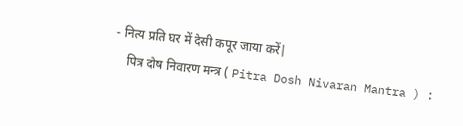- नित्य प्रति घर में देसी कपूर जाया करें|
    पित्र दोष निवारण मन्त्र ( Pitra Dosh Nivaran Mantra ) :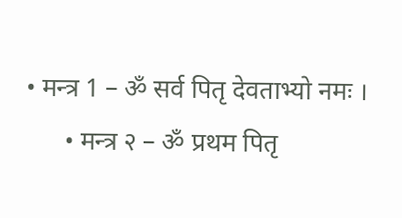• मन्त्र 1 – ॐ सर्व पितृ देवताभ्यो नमः ।
      • मन्त्र २ – ॐ प्रथम पितृ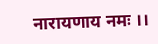नारायणाय नमः ।।